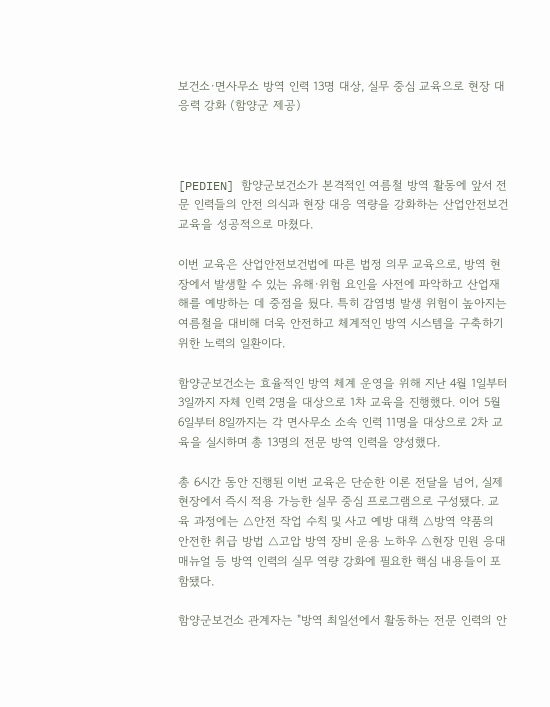보건소·면사무소 방역 인력 13명 대상, 실무 중심 교육으로 현장 대응력 강화 (함양군 제공)



[PEDIEN] 함양군보건소가 본격적인 여름철 방역 활동에 앞서 전문 인력들의 안전 의식과 현장 대응 역량을 강화하는 산업안전보건교육을 성공적으로 마쳤다.

이번 교육은 산업안전보건법에 따른 법정 의무 교육으로, 방역 현장에서 발생할 수 있는 유해·위험 요인을 사전에 파악하고 산업재해를 예방하는 데 중점을 뒀다. 특히 감염병 발생 위험이 높아지는 여름철을 대비해 더욱 안전하고 체계적인 방역 시스템을 구축하기 위한 노력의 일환이다.

함양군보건소는 효율적인 방역 체계 운영을 위해 지난 4월 1일부터 3일까지 자체 인력 2명을 대상으로 1차 교육을 진행했다. 이어 5월 6일부터 8일까지는 각 면사무소 소속 인력 11명을 대상으로 2차 교육을 실시하며 총 13명의 전문 방역 인력을 양성했다.

총 6시간 동안 진행된 이번 교육은 단순한 이론 전달을 넘어, 실제 현장에서 즉시 적용 가능한 실무 중심 프로그램으로 구성됐다. 교육 과정에는 △안전 작업 수칙 및 사고 예방 대책 △방역 약품의 안전한 취급 방법 △고압 방역 장비 운용 노하우 △현장 민원 응대 매뉴얼 등 방역 인력의 실무 역량 강화에 필요한 핵심 내용들이 포함됐다.

함양군보건소 관계자는 "방역 최일선에서 활동하는 전문 인력의 안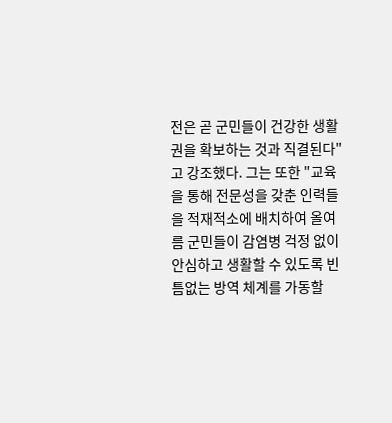전은 곧 군민들이 건강한 생활권을 확보하는 것과 직결된다"고 강조했다. 그는 또한 "교육을 통해 전문성을 갖춘 인력들을 적재적소에 배치하여 올여름 군민들이 감염병 걱정 없이 안심하고 생활할 수 있도록 빈틈없는 방역 체계를 가동할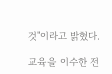것"이라고 밝혔다.

교육을 이수한 전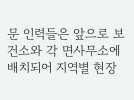문 인력들은 앞으로 보건소와 각 면사무소에 배치되어 지역별 현장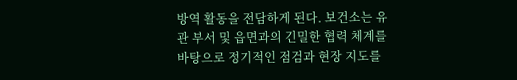방역 활동을 전담하게 된다. 보건소는 유관 부서 및 읍면과의 긴밀한 협력 체계를 바탕으로 정기적인 점검과 현장 지도를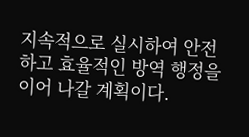지속적으로 실시하여 안전하고 효율적인 방역 행정을 이어 나갈 계획이다.